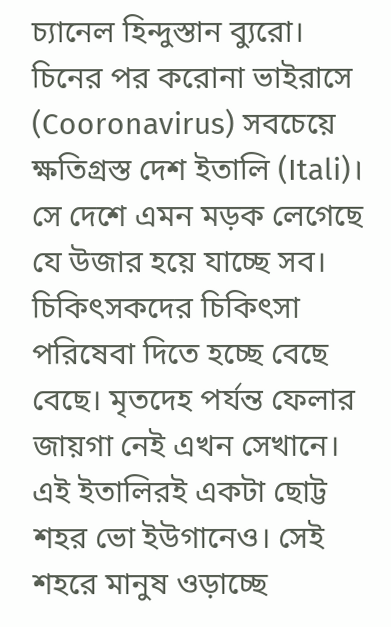চ্যানেল হিন্দুস্তান ব্যুরো।
চিনের পর করোনা ভাইরাসে (Cooronavirus) সবচেয়ে ক্ষতিগ্রস্ত দেশ ইতালি (Itali)। সে দেশে এমন মড়ক লেগেছে যে উজার হয়ে যাচ্ছে সব। চিকিৎসকদের চিকিৎসা পরিষেবা দিতে হচ্ছে বেছে বেছে। মৃতদেহ পর্যন্ত ফেলার জায়গা নেই এখন সেখানে। এই ইতালিরই একটা ছোট্ট শহর ভো ইউগানেও। সেই শহরে মানুষ ওড়াচ্ছে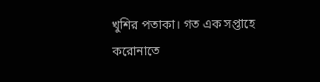খুশির পতাকা। গত এক সপ্তাহে করোনাতে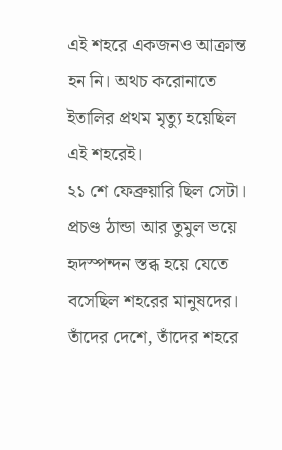এই শহরে একজনও আক্রান্ত হন নি। অথচ করোনাতে ইতালির প্রথম মৃত্যু হয়েছিল এই শহরেই।
২১ শে ফেব্রুয়ারি ছিল সেটা। প্রচণ্ড ঠান্ডা আর তুমুল ভয়ে হৃদস্পন্দন স্তব্ধ হয়ে যেতে বসেছিল শহরের মানুষদের। তাঁদের দেশে, তাঁদের শহরে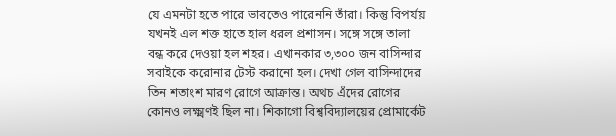যে এমনটা হতে পারে ভাবতেও পারেননি তাঁরা। কিন্তু বিপর্যয় যখনই এল শক্ত হাতে হাল ধরল প্রশাসন। সঙ্গে সঙ্গে তালা বন্ধ করে দেওয়া হল শহর। এখানকার ৩,৩০০ জন বাসিন্দার সবাইকে করোনার টেস্ট করানো হল। দেখা গেল বাসিন্দাদের তিন শতাংশ মারণ রোগে আক্রান্ত। অথচ এঁদের রোগের কোনও লক্ষ্মণই ছিল না। শিকাগো বিশ্ববিদ্যালয়ের প্রোমার্কেট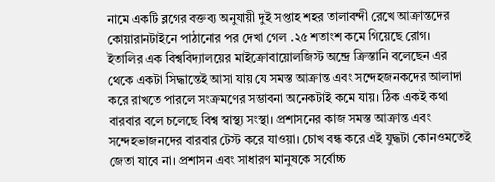নামে একটি ব্লগের বক্তব্য অনুযায়ী দুই সপ্তাহ শহর তালাবন্দী রেখে আক্রান্তদের কোয়ারানটাইনে পাঠানোর পর দেখা গেল .২৫ শতাংশ কমে গিয়েছে রোগ।
ইতালির এক বিশ্ববিদ্যালয়ের মাইক্রোবায়োলজিস্ট অন্দ্রে ক্রিস্তানি বলেছেন এর থেকে একটা সিদ্ধান্তেই আসা যায় যে সমস্ত আক্রান্ত এবং সন্দেহজনকদের আলাদা করে রাখতে পারলে সংক্রমণের সম্ভাবনা অনেকটাই কমে যায়। ঠিক একই কথা বারবার বলে চলেছে বিশ্ব স্বাস্থ্য সংস্থা। প্রশাসনের কাজ সমস্ত আক্রান্ত এবং সন্দেহভাজনদের বারবার টেস্ট করে যাওয়া। চোখ বন্ধ করে এই যুদ্ধটা কোনওমতেই জেতা যাবে না। প্রশাসন এবং সাধারণ মানুষকে সর্বোচ্চ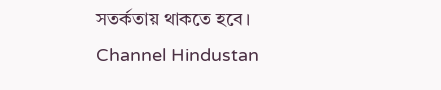সতর্কতায় থাকতে হবে।
Channel Hindustan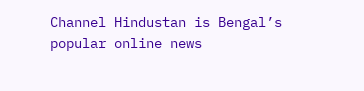Channel Hindustan is Bengal’s popular online news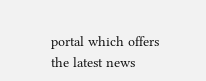portal which offers the latest news